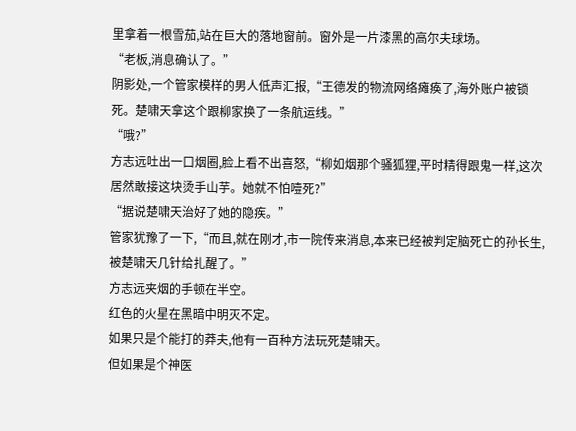里拿着一根雪茄,站在巨大的落地窗前。窗外是一片漆黑的高尔夫球场。
“老板,消息确认了。”
阴影处,一个管家模样的男人低声汇报,“王德发的物流网络瘫痪了,海外账户被锁死。楚啸天拿这个跟柳家换了一条航运线。”
“哦?”
方志远吐出一口烟圈,脸上看不出喜怒,“柳如烟那个骚狐狸,平时精得跟鬼一样,这次居然敢接这块烫手山芋。她就不怕噎死?”
“据说楚啸天治好了她的隐疾。”
管家犹豫了一下,“而且,就在刚才,市一院传来消息,本来已经被判定脑死亡的孙长生,被楚啸天几针给扎醒了。”
方志远夹烟的手顿在半空。
红色的火星在黑暗中明灭不定。
如果只是个能打的莽夫,他有一百种方法玩死楚啸天。
但如果是个神医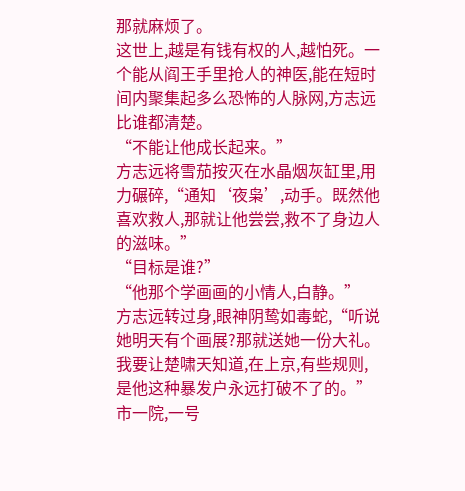那就麻烦了。
这世上,越是有钱有权的人,越怕死。一个能从阎王手里抢人的神医,能在短时间内聚集起多么恐怖的人脉网,方志远比谁都清楚。
“不能让他成长起来。”
方志远将雪茄按灭在水晶烟灰缸里,用力碾碎,“通知‘夜枭’,动手。既然他喜欢救人,那就让他尝尝,救不了身边人的滋味。”
“目标是谁?”
“他那个学画画的小情人,白静。”
方志远转过身,眼神阴鸷如毒蛇,“听说她明天有个画展?那就送她一份大礼。我要让楚啸天知道,在上京,有些规则,是他这种暴发户永远打破不了的。”
市一院,一号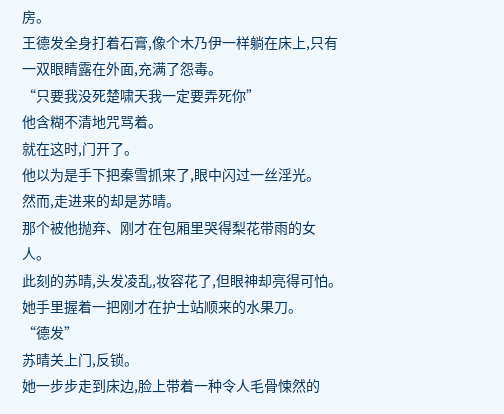房。
王德发全身打着石膏,像个木乃伊一样躺在床上,只有一双眼睛露在外面,充满了怨毒。
“只要我没死楚啸天我一定要弄死你”
他含糊不清地咒骂着。
就在这时,门开了。
他以为是手下把秦雪抓来了,眼中闪过一丝淫光。
然而,走进来的却是苏晴。
那个被他抛弃、刚才在包厢里哭得梨花带雨的女人。
此刻的苏晴,头发凌乱,妆容花了,但眼神却亮得可怕。她手里握着一把刚才在护士站顺来的水果刀。
“德发”
苏晴关上门,反锁。
她一步步走到床边,脸上带着一种令人毛骨悚然的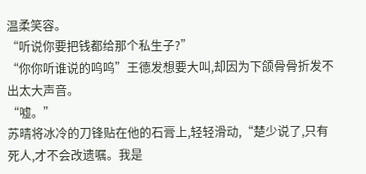温柔笑容。
“听说你要把钱都给那个私生子?”
“你你听谁说的呜呜”王德发想要大叫,却因为下颌骨骨折发不出太大声音。
“嘘。”
苏晴将冰冷的刀锋贴在他的石膏上,轻轻滑动,“楚少说了,只有死人,才不会改遗嘱。我是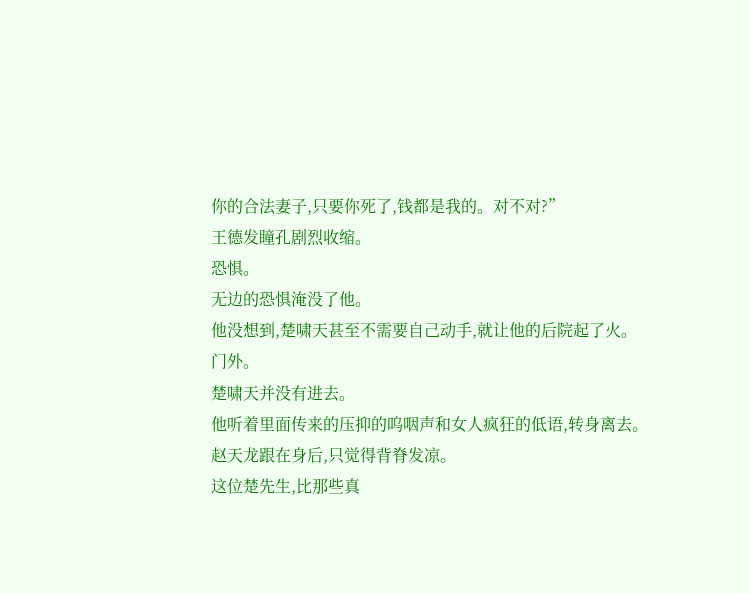你的合法妻子,只要你死了,钱都是我的。对不对?”
王德发瞳孔剧烈收缩。
恐惧。
无边的恐惧淹没了他。
他没想到,楚啸天甚至不需要自己动手,就让他的后院起了火。
门外。
楚啸天并没有进去。
他听着里面传来的压抑的呜咽声和女人疯狂的低语,转身离去。
赵天龙跟在身后,只觉得背脊发凉。
这位楚先生,比那些真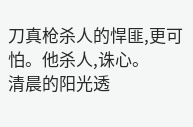刀真枪杀人的悍匪,更可怕。他杀人,诛心。
清晨的阳光透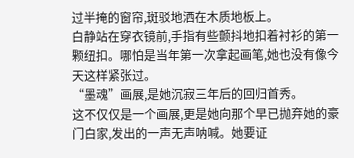过半掩的窗帘,斑驳地洒在木质地板上。
白静站在穿衣镜前,手指有些颤抖地扣着衬衫的第一颗纽扣。哪怕是当年第一次拿起画笔,她也没有像今天这样紧张过。
“墨魂”画展,是她沉寂三年后的回归首秀。
这不仅仅是一个画展,更是她向那个早已抛弃她的豪门白家,发出的一声无声呐喊。她要证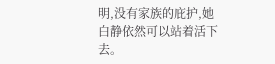明,没有家族的庇护,她白静依然可以站着活下去。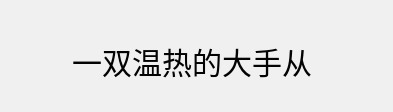一双温热的大手从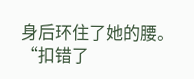身后环住了她的腰。
“扣错了